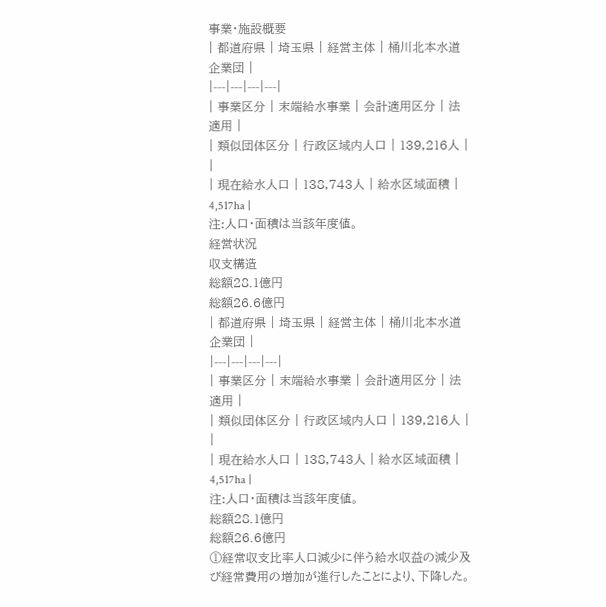事業・施設概要
| 都道府県 | 埼玉県 | 経営主体 | 桶川北本水道企業団 |
|---|---|---|---|
| 事業区分 | 末端給水事業 | 会計適用区分 | 法適用 |
| 類似団体区分 | 行政区域内人口 | 139,216人 | |
| 現在給水人口 | 138,743人 | 給水区域面積 | 4,517ha |
注:人口・面積は当該年度値。
経営状況
収支構造
総額28.1億円
総額26.6億円
| 都道府県 | 埼玉県 | 経営主体 | 桶川北本水道企業団 |
|---|---|---|---|
| 事業区分 | 末端給水事業 | 会計適用区分 | 法適用 |
| 類似団体区分 | 行政区域内人口 | 139,216人 | |
| 現在給水人口 | 138,743人 | 給水区域面積 | 4,517ha |
注:人口・面積は当該年度値。
総額28.1億円
総額26.6億円
①経常収支比率人口減少に伴う給水収益の減少及び経常費用の増加が進行したことにより、下降した。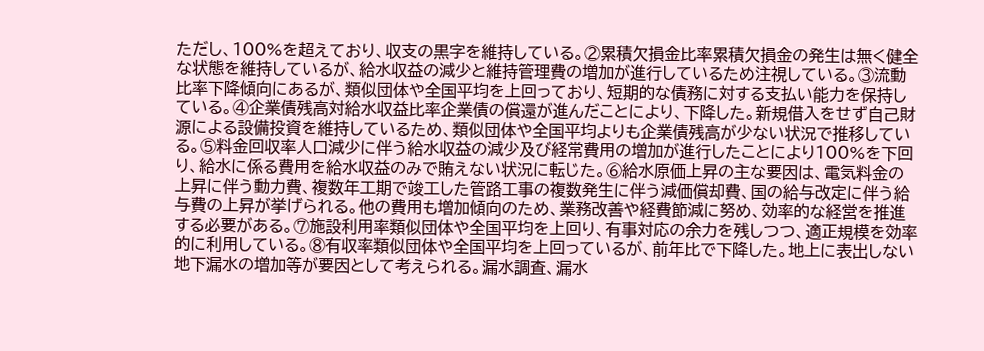ただし、100%を超えており、収支の黒字を維持している。②累積欠損金比率累積欠損金の発生は無く健全な状態を維持しているが、給水収益の減少と維持管理費の増加が進行しているため注視している。③流動比率下降傾向にあるが、類似団体や全国平均を上回っており、短期的な債務に対する支払い能力を保持している。④企業債残高対給水収益比率企業債の償還が進んだことにより、下降した。新規借入をせず自己財源による設備投資を維持しているため、類似団体や全国平均よりも企業債残高が少ない状況で推移している。⑤料金回収率人口減少に伴う給水収益の減少及び経常費用の増加が進行したことにより100%を下回り、給水に係る費用を給水収益のみで賄えない状況に転じた。⑥給水原価上昇の主な要因は、電気料金の上昇に伴う動力費、複数年工期で竣工した管路工事の複数発生に伴う減価償却費、国の給与改定に伴う給与費の上昇が挙げられる。他の費用も増加傾向のため、業務改善や経費節減に努め、効率的な経営を推進する必要がある。⑦施設利用率類似団体や全国平均を上回り、有事対応の余力を残しつつ、適正規模を効率的に利用している。⑧有収率類似団体や全国平均を上回っているが、前年比で下降した。地上に表出しない地下漏水の増加等が要因として考えられる。漏水調査、漏水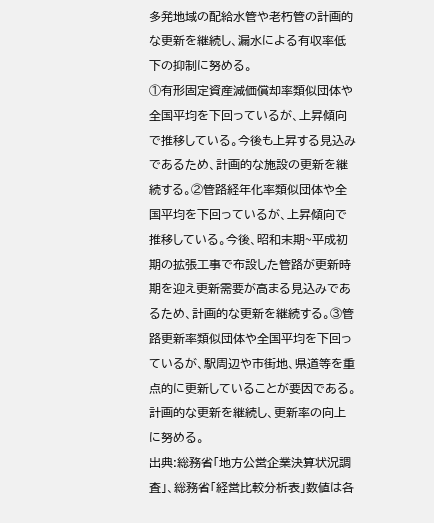多発地域の配給水管や老朽管の計画的な更新を継続し、漏水による有収率低下の抑制に努める。
①有形固定資産減価償却率類似団体や全国平均を下回っているが、上昇傾向で推移している。今後も上昇する見込みであるため、計画的な施設の更新を継続する。②管路経年化率類似団体や全国平均を下回っているが、上昇傾向で推移している。今後、昭和末期~平成初期の拡張工事で布設した管路が更新時期を迎え更新需要が高まる見込みであるため、計画的な更新を継続する。③管路更新率類似団体や全国平均を下回っているが、駅周辺や市街地、県道等を重点的に更新していることが要因である。計画的な更新を継続し、更新率の向上に努める。
出典:総務省「地方公営企業決算状況調査」、総務省「経営比較分析表」数値は各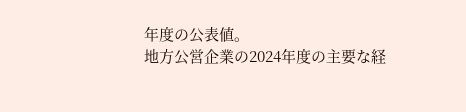年度の公表値。
地方公営企業の2024年度の主要な経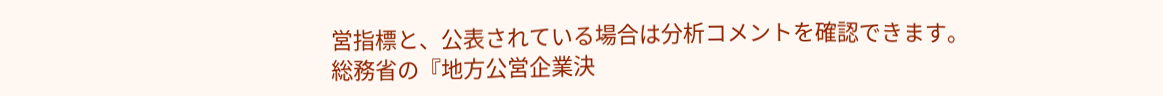営指標と、公表されている場合は分析コメントを確認できます。
総務省の『地方公営企業決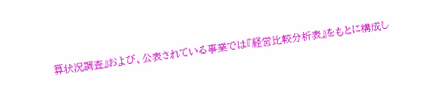算状況調査』および、公表されている事業では『経営比較分析表』をもとに構成し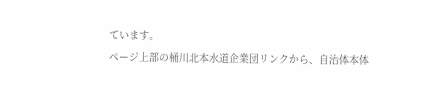ています。
ページ上部の桶川北本水道企業団リンクから、自治体本体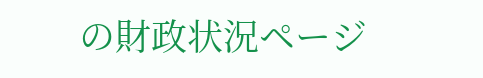の財政状況ページ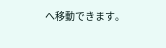へ移動できます。